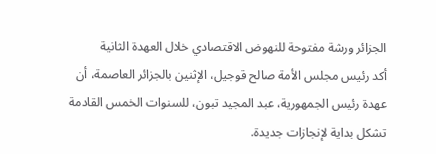الجزائر ورشة مفتوحة للنهوض الاقتصادي خلال العهدة الثانية
أكد رئيس مجلس الأمة صالح قوجيل، الإثنين بالجزائر العاصمة، أن عهدة رئيس الجمهورية، عبد المجيد تبون، للسنوات الخمس القادمة تشكل بداية لإنجازات جديدة.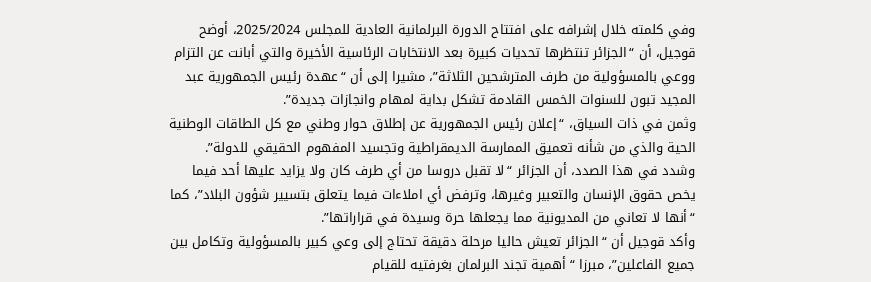وفي كلمته خلال إشرافه على افتتاح الدورة البرلمانية العادية للمجلس 2025/2024، أوضح قوجيل، أن “الجزائر تنتظرها تحديات كبيرة بعد الانتخابات الرئاسية الأخيرة والتي أبانت عن التزام ووعي بالمسؤولية من طرف المترشحين الثلاثة”، مشيرا إلى أن “عهدة رئيس الجمهورية عبد المجيد تبون للسنوات الخمس القادمة تشكل بداية لمهام وانجازات جديدة”.
وثمن في ذات السياق، “إعلان رئيس الجمهورية عن إطلاق حوار وطني مع كل الطاقات الوطنية الحية والذي من شأنه تعميق الممارسة الديمقراطية وتجسيد المفهوم الحقيقي للدولة”.
وشدد في هذا الصدد، أن الجزائر “لا تقبل دروسا من أي طرف كان ولا يزايد عليها أحد فيما يخص حقوق الإنسان والتعبير وغيرها، وترفض أي املاءات فيما يتعلق بتسيير شؤون البلاد”، كما “أنها لا تعاني من المديونية مما يجعلها حرة وسيدة في قراراتها”.
وأكد قوجيل أن “الجزائر تعيش حاليا مرحلة دقيقة تحتاج إلى وعي كبير بالمسؤولية وتكامل بين جميع الفاعلين”، مبرزا “أهمية تجند البرلمان بغرفتيه للقيام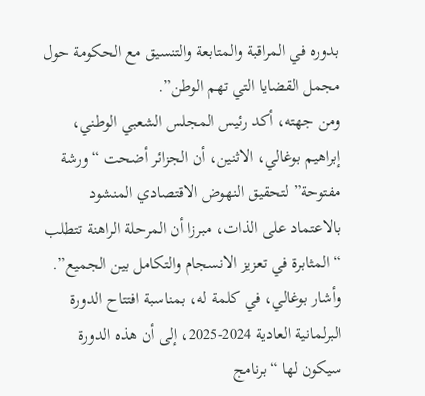بدوره في المراقبة والمتابعة والتنسيق مع الحكومة حول مجمل القضايا التي تهم الوطن”.
ومن جهته، أكد رئيس المجلس الشعبي الوطني، إبراهيم بوغالي، الاثنين، أن الجزائر أضحت “ورشة مفتوحة” لتحقيق النهوض الاقتصادي المنشود بالاعتماد على الذات، مبرزا أن المرحلة الراهنة تتطلب “المثابرة في تعزيز الانسجام والتكامل بين الجميع”.
وأشار بوغالي، في كلمة له، بمناسبة افتتاح الدورة البرلمانية العادية 2024-2025، إلى أن هذه الدورة سيكون لها “برنامج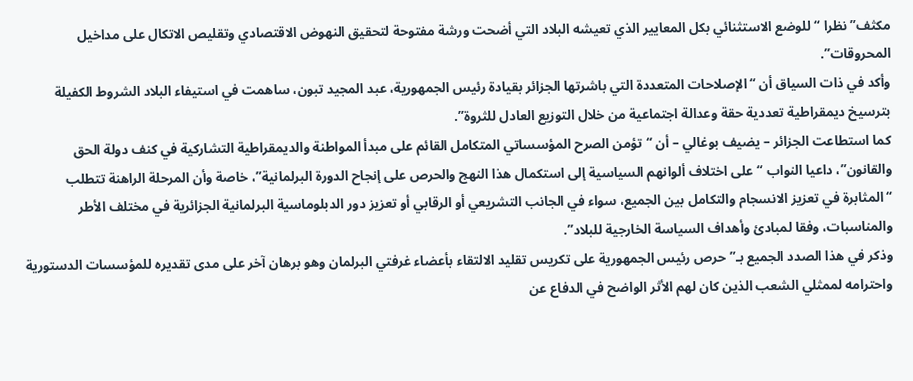مكثف” نظرا “للوضع الاستثنائي بكل المعايير الذي تعيشه البلاد التي أضحت ورشة مفتوحة لتحقيق النهوض الاقتصادي وتقليص الاتكال على مداخيل المحروقات”.
وأكد في ذات السياق أن “الإصلاحات المتعددة التي باشرتها الجزائر بقيادة رئيس الجمهورية، عبد المجيد تبون، ساهمت في استيفاء البلاد الشروط الكفيلة بترسيخ ديمقراطية تعددية حقة وعدالة اجتماعية من خلال التوزيع العادل للثروة”.
كما استطاعت الجزائر – يضيف بوغالي – أن “تؤمن الصرح المؤسساتي المتكامل القائم على مبدأ المواطنة والديمقراطية التشاركية في كنف دولة الحق والقانون”، داعيا النواب “على اختلاف ألوانهم السياسية إلى استكمال هذا النهج والحرص على إنجاح الدورة البرلمانية”، خاصة وأن المرحلة الراهنة تتطلب “المثابرة في تعزيز الانسجام والتكامل بين الجميع، سواء في الجانب التشريعي أو الرقابي أو تعزيز دور الدبلوماسية البرلمانية الجزائرية في مختلف الأطر والمناسبات، وفقا لمبادئ وأهداف السياسة الخارجية للبلاد”.
وذكر في هذا الصدد الجميع بـ”حرص رئيس الجمهورية على تكريس تقليد الالتقاء بأعضاء غرفتي البرلمان وهو برهان آخر على مدى تقديره للمؤسسات الدستورية واحترامه لممثلي الشعب الذين كان لهم الأثر الواضح في الدفاع عن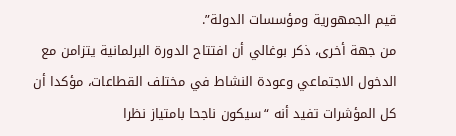قيم الجمهورية ومؤسسات الدولة”.
من جهة أخرى، ذكر بوغالي أن افتتاح الدورة البرلمانية يتزامن مع الدخول الاجتماعي وعودة النشاط في مختلف القطاعات، مؤكدا أن كل المؤشرات تفيد أنه “سيكون ناجحا بامتياز نظرا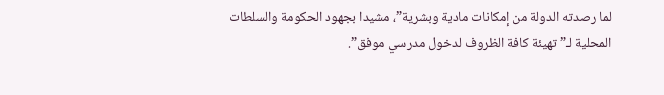لما رصدته الدولة من إمكانات مادية وبشرية”، مشيدا بجهود الحكومة والسلطات المحلية لـ”تهيئة كافة الظروف لدخول مدرسي موفق”.